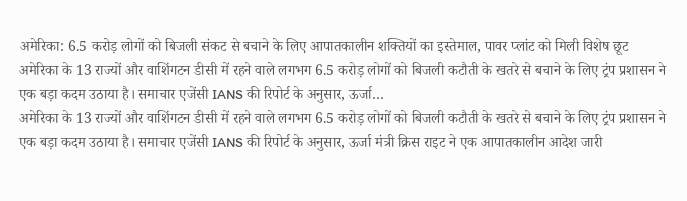अमेरिका: 6.5 करोड़ लोगों को बिजली संकट से बचाने के लिए आपातकालीन शक्तियों का इस्तेमाल, पावर प्लांट को मिली विशेष छूट
अमेरिका के 13 राज्यों और वाशिंगटन डीसी में रहने वाले लगभग 6.5 करोड़ लोगों को बिजली कटौती के खतरे से बचाने के लिए ट्रंप प्रशासन ने एक बड़ा कदम उठाया है। समाचार एजेंसी IANS की रिपोर्ट के अनुसार, ऊर्जा…
अमेरिका के 13 राज्यों और वाशिंगटन डीसी में रहने वाले लगभग 6.5 करोड़ लोगों को बिजली कटौती के खतरे से बचाने के लिए ट्रंप प्रशासन ने एक बड़ा कदम उठाया है। समाचार एजेंसी IANS की रिपोर्ट के अनुसार, ऊर्जा मंत्री क्रिस राइट ने एक आपातकालीन आदेश जारी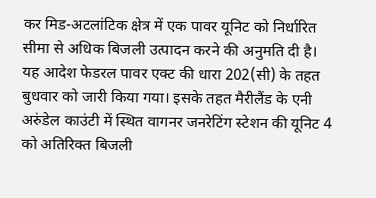कर मिड-अटलांटिक क्षेत्र में एक पावर यूनिट को निर्धारित सीमा से अधिक बिजली उत्पादन करने की अनुमति दी है।
यह आदेश फेडरल पावर एक्ट की धारा 202(सी) के तहत बुधवार को जारी किया गया। इसके तहत मैरीलैंड के एनी अरुंडेल काउंटी में स्थित वागनर जनरेटिंग स्टेशन की यूनिट 4 को अतिरिक्त बिजली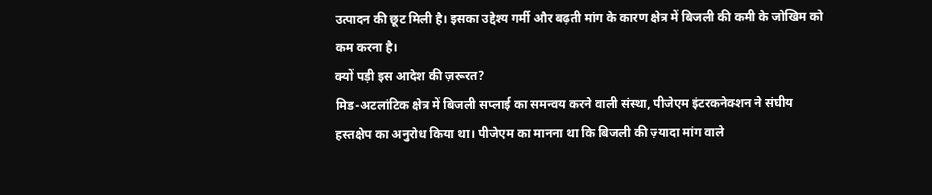उत्पादन की छूट मिली है। इसका उद्देश्य गर्मी और बढ़ती मांग के कारण क्षेत्र में बिजली की कमी के जोखिम को कम करना है।
क्यों पड़ी इस आदेश की ज़रूरत?
मिड-अटलांटिक क्षेत्र में बिजली सप्लाई का समन्वय करने वाली संस्था, पीजेएम इंटरकनेक्शन ने संघीय हस्तक्षेप का अनुरोध किया था। पीजेएम का मानना था कि बिजली की ज़्यादा मांग वाले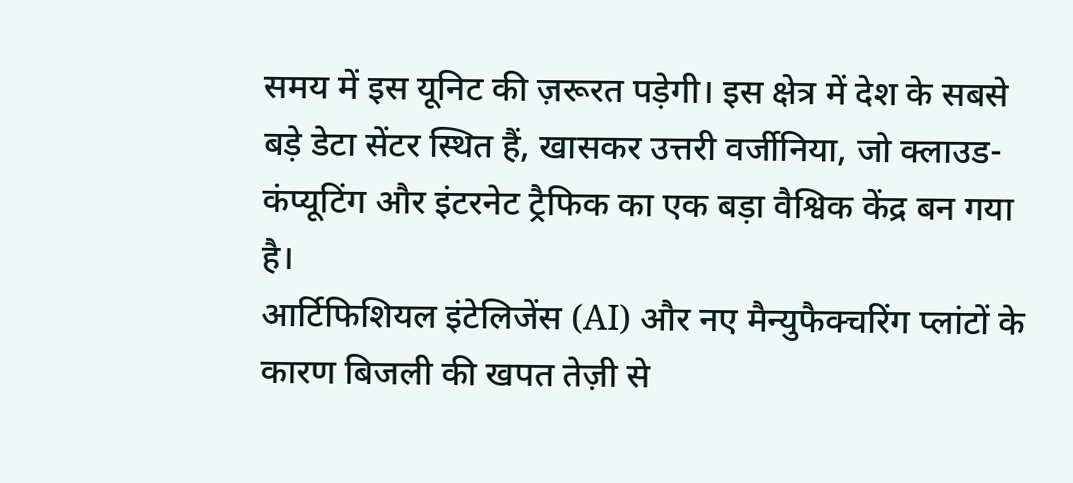समय में इस यूनिट की ज़रूरत पड़ेगी। इस क्षेत्र में देश के सबसे बड़े डेटा सेंटर स्थित हैं, खासकर उत्तरी वर्जीनिया, जो क्लाउड-कंप्यूटिंग और इंटरनेट ट्रैफिक का एक बड़ा वैश्विक केंद्र बन गया है।
आर्टिफिशियल इंटेलिजेंस (AI) और नए मैन्युफैक्चरिंग प्लांटों के कारण बिजली की खपत तेज़ी से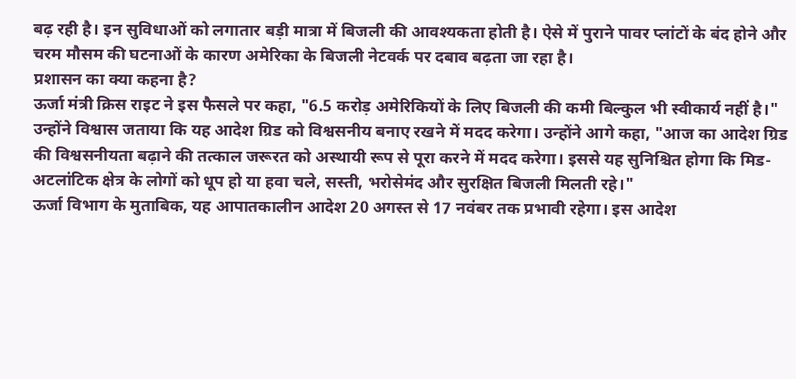बढ़ रही है। इन सुविधाओं को लगातार बड़ी मात्रा में बिजली की आवश्यकता होती है। ऐसे में पुराने पावर प्लांटों के बंद होने और चरम मौसम की घटनाओं के कारण अमेरिका के बिजली नेटवर्क पर दबाव बढ़ता जा रहा है।
प्रशासन का क्या कहना है?
ऊर्जा मंत्री क्रिस राइट ने इस फैसले पर कहा, "6.5 करोड़ अमेरिकियों के लिए बिजली की कमी बिल्कुल भी स्वीकार्य नहीं है।" उन्होंने विश्वास जताया कि यह आदेश ग्रिड को विश्वसनीय बनाए रखने में मदद करेगा। उन्होंने आगे कहा, "आज का आदेश ग्रिड की विश्वसनीयता बढ़ाने की तत्काल जरूरत को अस्थायी रूप से पूरा करने में मदद करेगा। इससे यह सुनिश्चित होगा कि मिड-अटलांटिक क्षेत्र के लोगों को धूप हो या हवा चले, सस्ती, भरोसेमंद और सुरक्षित बिजली मिलती रहे।"
ऊर्जा विभाग के मुताबिक, यह आपातकालीन आदेश 20 अगस्त से 17 नवंबर तक प्रभावी रहेगा। इस आदेश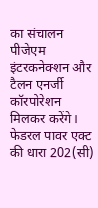का संचालन पीजेएम इंटरकनेक्शन और टैलन एनर्जी कॉरपोरेशन मिलकर करेंगे। फेडरल पावर एक्ट की धारा 202(सी)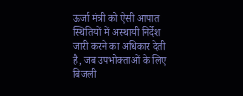ऊर्जा मंत्री को ऐसी आपात स्थितियों में अस्थायी निर्देश जारी करने का अधिकार देती है, जब उपभोक्ताओं के लिए बिजली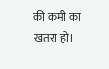की कमी का खतरा हो।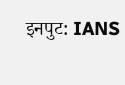इनपुट: IANS